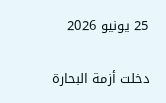25 يونيو 2026

دخلت أزمة البحارة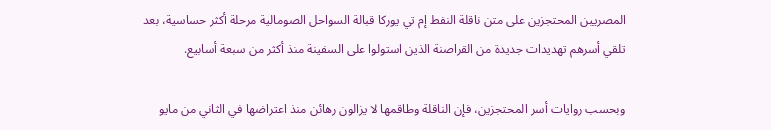المصريين المحتجزين على متن ناقلة النفط إم تي يوركا قبالة السواحل الصومالية مرحلة أكثر حساسية، بعد تلقي أسرهم تهديدات جديدة من القراصنة الذين استولوا على السفينة منذ أكثر من سبعة أسابيع.

وبحسب روايات أسر المحتجزين، فإن الناقلة وطاقمها لا يزالون رهائن منذ اعتراضها في الثاني من مايو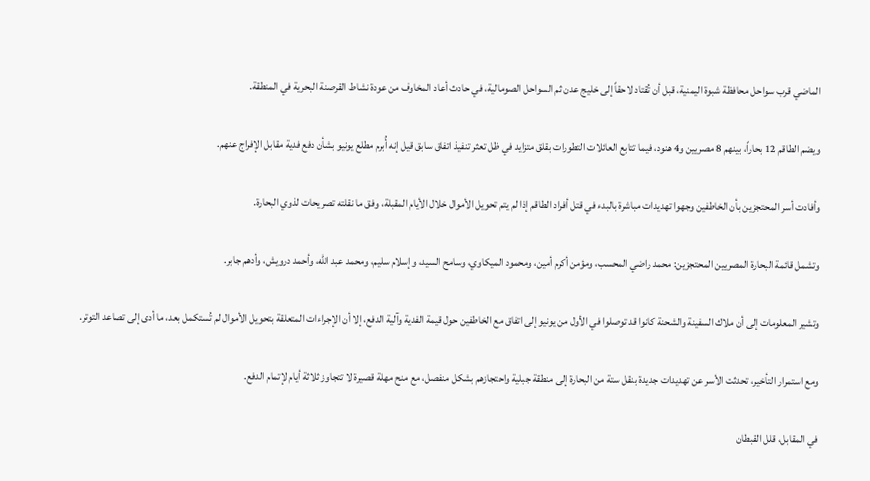الماضي قرب سواحل محافظة شبوة اليمنية، قبل أن تُقتاد لاحقاً إلى خليج عدن ثم السواحل الصومالية، في حادث أعاد المخاوف من عودة نشاط القرصنة البحرية في المنطقة.

ويضم الطاقم 12 بحاراً، بينهم 8 مصريين و4 هنود، فيما تتابع العائلات التطورات بقلق متزايد في ظل تعثر تنفيذ اتفاق سابق قيل إنه أُبرم مطلع يونيو بشأن دفع فدية مقابل الإفراج عنهم.

وأفادت أسر المحتجزين بأن الخاطفين وجهوا تهديدات مباشرة بالبدء في قتل أفراد الطاقم إذا لم يتم تحويل الأموال خلال الأيام المقبلة، وفق ما نقلته تصريحات لذوي البحارة.

وتشمل قائمة البحارة المصريين المحتجزين: محمد راضي المحسب، ومؤمن أكرم أمين، ومحمود الميكاوي، وسامح السيد، وإسلام سليم، ومحمد عبد الله، وأحمد درويش، وأدهم جابر.

وتشير المعلومات إلى أن ملاك السفينة والشحنة كانوا قد توصلوا في الأول من يونيو إلى اتفاق مع الخاطفين حول قيمة الفدية وآلية الدفع، إلا أن الإجراءات المتعلقة بتحويل الأموال لم تُستكمل بعد، ما أدى إلى تصاعد التوتر.

ومع استمرار التأخير، تحدثت الأسر عن تهديدات جديدة بنقل ستة من البحارة إلى منطقة جبلية واحتجازهم بشكل منفصل، مع منح مهلة قصيرة لا تتجاوز ثلاثة أيام لإتمام الدفع.

في المقابل، قلل القبطان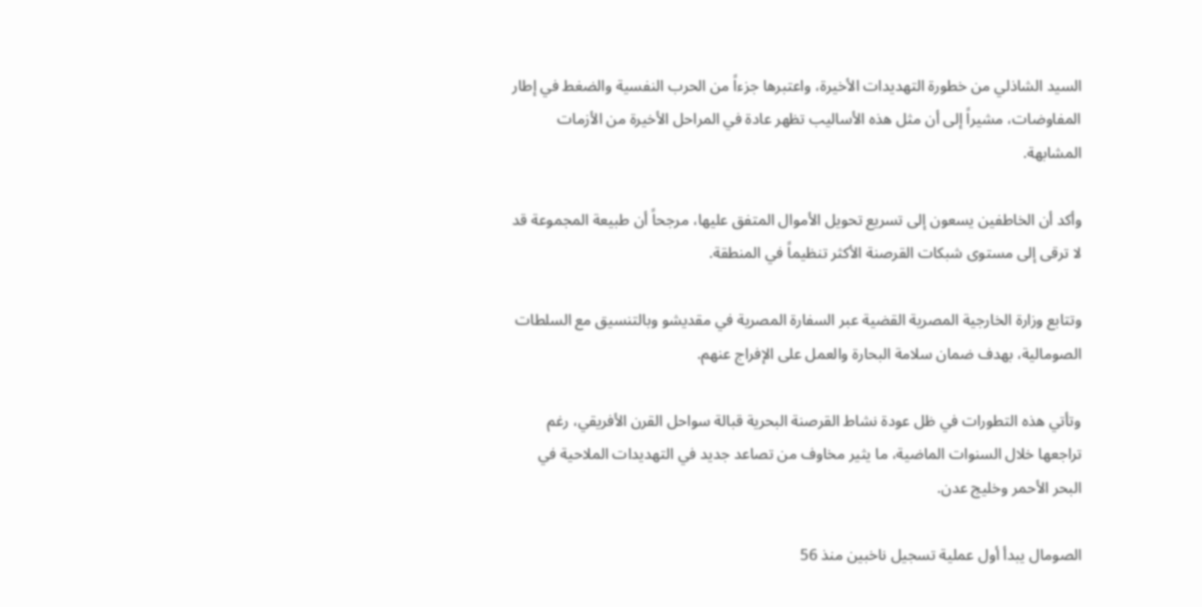السيد الشاذلي من خطورة التهديدات الأخيرة، واعتبرها جزءاً من الحرب النفسية والضغط في إطار المفاوضات، مشيراً إلى أن مثل هذه الأساليب تظهر عادة في المراحل الأخيرة من الأزمات المشابهة.

وأكد أن الخاطفين يسعون إلى تسريع تحويل الأموال المتفق عليها، مرجحاً أن طبيعة المجموعة قد لا ترقى إلى مستوى شبكات القرصنة الأكثر تنظيماً في المنطقة.

وتتابع وزارة الخارجية المصرية القضية عبر السفارة المصرية في مقديشو وبالتنسيق مع السلطات الصومالية، بهدف ضمان سلامة البحارة والعمل على الإفراج عنهم.

وتأتي هذه التطورات في ظل عودة نشاط القرصنة البحرية قبالة سواحل القرن الأفريقي، رغم تراجعها خلال السنوات الماضية، ما يثير مخاوف من تصاعد جديد في التهديدات الملاحية في البحر الأحمر وخليج عدن.

الصومال يبدأ أول عملية تسجيل ناخبين منذ 56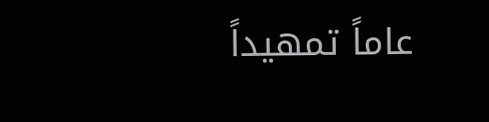عاماً تمهيداً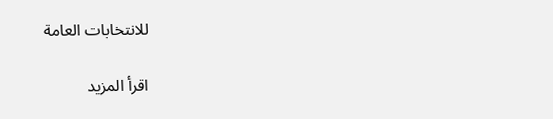للانتخابات العامة

اقرأ المزيد